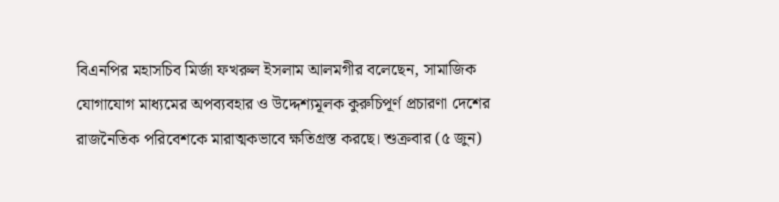বিএনপির মহাসচিব মির্জা ফখরুল ইসলাম আলমগীর বলেছেন, সামাজিক যোগাযোগ মাধ্যমের অপব্যবহার ও উদ্দেশ্যমূলক কুরুচিপূর্ণ প্রচারণা দেশের রাজনৈতিক পরিবেশকে মারাত্মকভাবে ক্ষতিগ্রস্ত করছে। শুক্রবার (৫ জুন)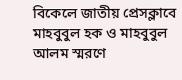বিকেলে জাতীয় প্রেসক্লাবে মাহবুবুল হক ও মাহবুবুল আলম স্মরণে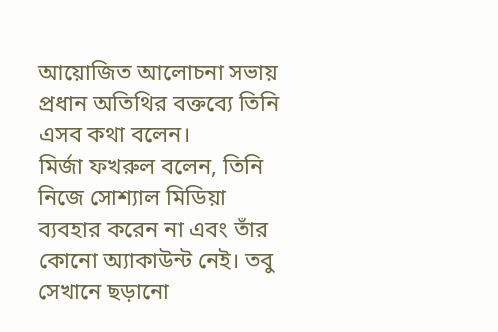আয়োজিত আলোচনা সভায় প্রধান অতিথির বক্তব্যে তিনি এসব কথা বলেন।
মির্জা ফখরুল বলেন, তিনি নিজে সোশ্যাল মিডিয়া ব্যবহার করেন না এবং তাঁর কোনো অ্যাকাউন্ট নেই। তবু সেখানে ছড়ানো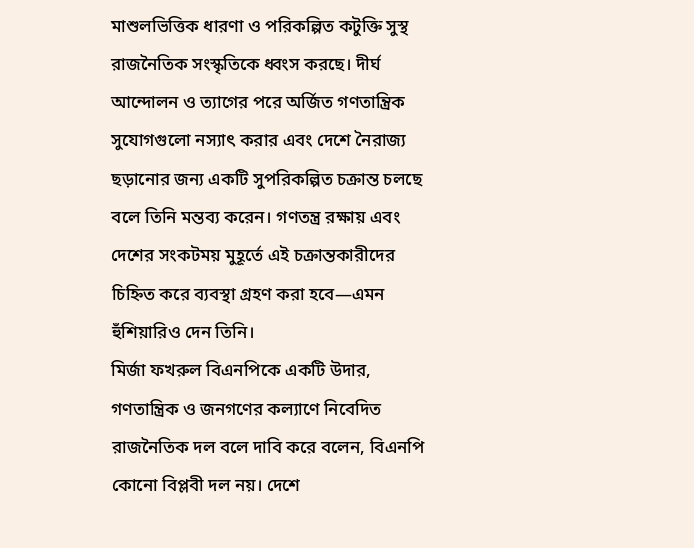মাশুলভিত্তিক ধারণা ও পরিকল্পিত কটুক্তি সুস্থ রাজনৈতিক সংস্কৃতিকে ধ্বংস করছে। দীর্ঘ আন্দোলন ও ত্যাগের পরে অর্জিত গণতান্ত্রিক সুযোগগুলো নস্যাৎ করার এবং দেশে নৈরাজ্য ছড়ানোর জন্য একটি সুপরিকল্পিত চক্রান্ত চলছে বলে তিনি মন্তব্য করেন। গণতন্ত্র রক্ষায় এবং দেশের সংকটময় মুহূর্তে এই চক্রান্তকারীদের চিহ্নিত করে ব্যবস্থা গ্রহণ করা হবে—এমন হুঁশিয়ারিও দেন তিনি।
মির্জা ফখরুল বিএনপিকে একটি উদার, গণতান্ত্রিক ও জনগণের কল্যাণে নিবেদিত রাজনৈতিক দল বলে দাবি করে বলেন, বিএনপি কোনো বিপ্লবী দল নয়। দেশে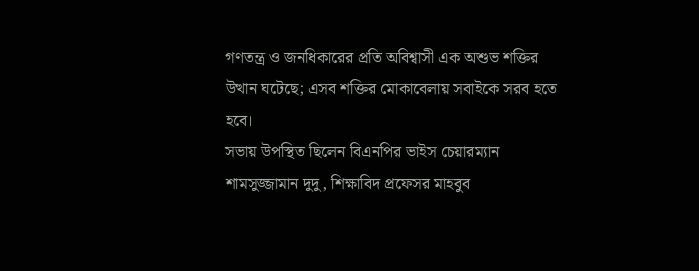গণতন্ত্র ও জনধিকারের প্রতি অবিশ্বাসী এক অশুভ শক্তির উত্থান ঘটেছে; এসব শক্তির মোকাবেলায় সবাইকে সরব হতে হবে।
সভায় উপস্থিত ছিলেন বিএনপির ভাইস চেয়ারম্যান শামসুজ্জামান দুদু, শিক্ষাবিদ প্রফেসর মাহবুব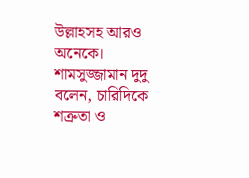উল্লাহসহ আরও অনেকে। শামসুজ্জামান দুদু বলেন, চারিদিকে শত্রুতা ও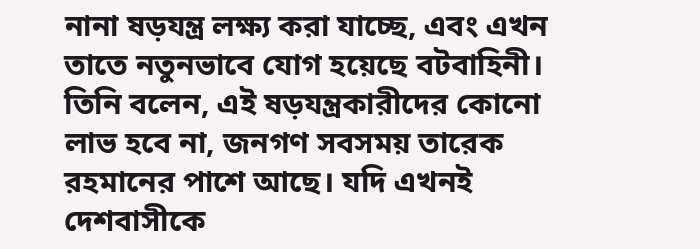নানা ষড়যন্ত্র লক্ষ্য করা যাচ্ছে, এবং এখন তাতে নতুনভাবে যোগ হয়েছে বটবাহিনী। তিনি বলেন, এই ষড়যন্ত্রকারীদের কোনো লাভ হবে না, জনগণ সবসময় তারেক রহমানের পাশে আছে। যদি এখনই দেশবাসীকে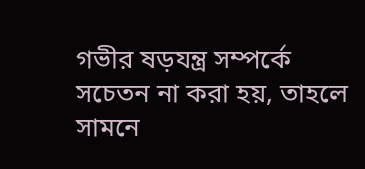গভীর ষড়যন্ত্র সম্পর্কে সচেতন না করা হয়, তাহলে সামনে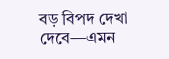বড় বিপদ দেখা দেবে—এমন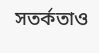সতর্কতাও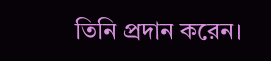তিনি প্রদান করেন।